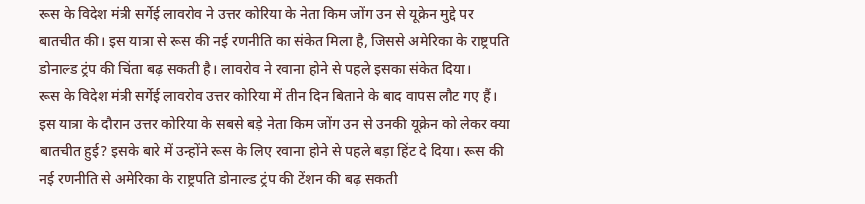रूस के विदेश मंत्री सर्गेई लावरोव ने उत्तर कोरिया के नेता किम जोंग उन से यूक्रेन मुद्दे पर बातचीत की। इस यात्रा से रूस की नई रणनीति का संकेत मिला है, जिससे अमेरिका के राष्ट्रपति डोनाल्ड ट्रंप की चिंता बढ़ सकती है। लावरोव ने रवाना होने से पहले इसका संकेत दिया।
रूस के विदेश मंत्री सर्गेई लावरोव उत्तर कोरिया में तीन दिन बिताने के बाद वापस लौट गए हैं। इस यात्रा के दौरान उत्तर कोरिया के सबसे बड़े नेता किम जोंग उन से उनकी यूक्रेन को लेकर क्या बातचीत हुई? इसके बारे में उन्होंने रूस के लिए रवाना होने से पहले बड़ा हिंट दे दिया। रूस की नई रणनीति से अमेरिका के राष्ट्रपति डोनाल्ड ट्रंप की टेंशन की बढ़ सकती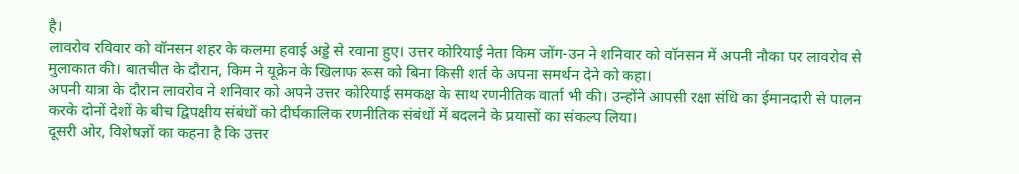है।
लावरोव रविवार को वॉनसन शहर के कलमा हवाई अड्डे से रवाना हुए। उत्तर कोरियाई नेता किम जोंग-उन ने शनिवार को वॉनसन में अपनी नौका पर लावरोव से मुलाकात की। बातचीत के दौरान, किम ने यूक्रेन के खिलाफ रूस को बिना किसी शर्त के अपना समर्थन देने को कहा।
अपनी यात्रा के दौरान लावरोव ने शनिवार को अपने उत्तर कोरियाई समकक्ष के साथ रणनीतिक वार्ता भी की। उन्होंने आपसी रक्षा संधि का ईमानदारी से पालन करके दोनों देशों के बीच द्विपक्षीय संबंधों को दीर्घकालिक रणनीतिक संबंधों में बदलने के प्रयासों का संकल्प लिया।
दूसरी ओर, विशेषज्ञों का कहना है कि उत्तर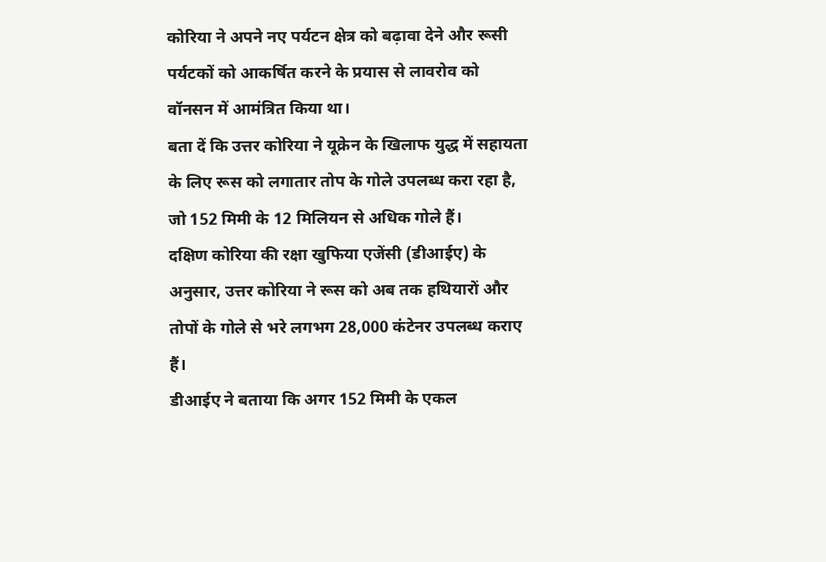कोरिया ने अपने नए पर्यटन क्षेत्र को बढ़ावा देने और रूसी पर्यटकों को आकर्षित करने के प्रयास से लावरोव को वॉनसन में आमंत्रित किया था।
बता दें कि उत्तर कोरिया ने यूक्रेन के खिलाफ युद्ध में सहायता के लिए रूस को लगातार तोप के गोले उपलब्ध करा रहा है, जो 152 मिमी के 12 मिलियन से अधिक गोले हैं।
दक्षिण कोरिया की रक्षा खुफिया एजेंसी (डीआईए) के अनुसार, उत्तर कोरिया ने रूस को अब तक हथियारों और तोपों के गोले से भरे लगभग 28,000 कंटेनर उपलब्ध कराए हैं।
डीआईए ने बताया कि अगर 152 मिमी के एकल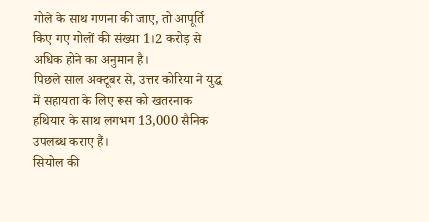गोले के साथ गणना की जाए, तो आपूर्ति किए गए गोलों की संख्या 1।2 करोड़ से अधिक होने का अनुमान है।
पिछले साल अक्टूबर से, उत्तर कोरिया ने युद्ध में सहायता के लिए रूस को खतरनाक हथियार के साथ लगभग 13,000 सैनिक उपलब्ध कराए हैं।
सियोल की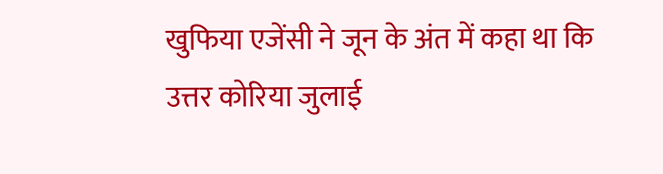खुफिया एजेंसी ने जून के अंत में कहा था कि उत्तर कोरिया जुलाई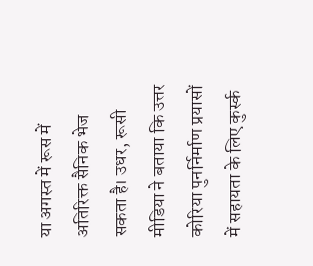या अगस्त में रूस में अतिरिक्त सैनिक भेज सकता है। उधर, रूसी मीडिया ने बताया कि उत्तर कोरिया पुनर्निर्माण प्रयासों में सहायता के लिए कुर्स्क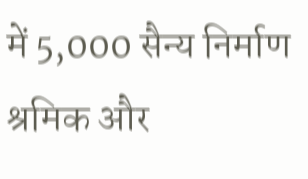में 5,000 सैन्य निर्माण श्रमिक और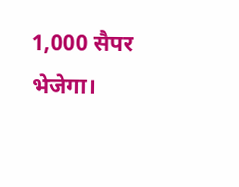1,000 सैपर भेजेगा।